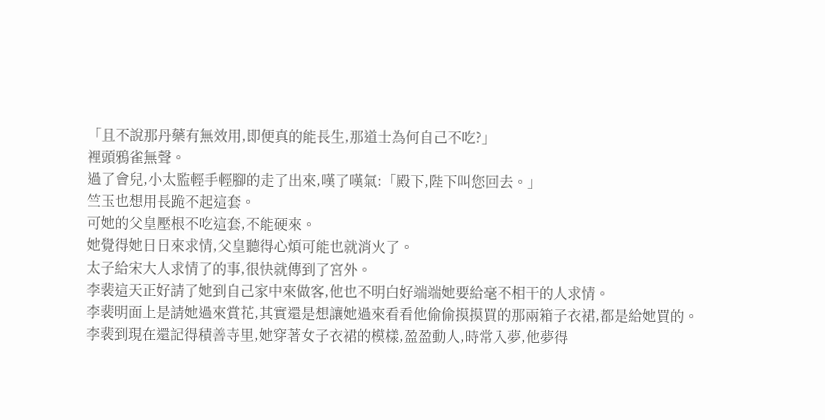「且不說那丹藥有無效用,即便真的能長生,那道士為何自己不吃?」
裡頭鴉雀無聲。
過了會兒,小太監輕手輕腳的走了出來,嘆了嘆氣:「殿下,陛下叫您回去。」
竺玉也想用長跪不起這套。
可她的父皇壓根不吃這套,不能硬來。
她覺得她日日來求情,父皇聽得心煩可能也就消火了。
太子給宋大人求情了的事,很快就傳到了宮外。
李裴這天正好請了她到自己家中來做客,他也不明白好端端她要給毫不相干的人求情。
李裴明面上是請她過來賞花,其實還是想讓她過來看看他偷偷摸摸買的那兩箱子衣裙,都是給她買的。
李裴到現在還記得積善寺里,她穿著女子衣裙的模樣,盈盈動人,時常入夢,他夢得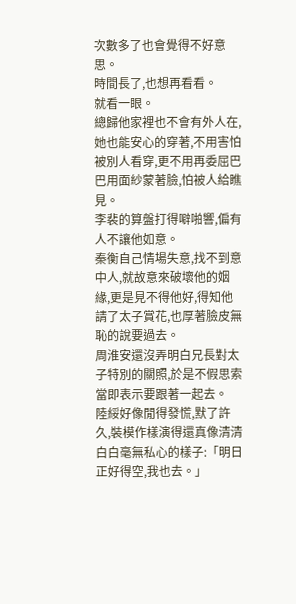次數多了也會覺得不好意思。
時間長了,也想再看看。
就看一眼。
總歸他家裡也不會有外人在,她也能安心的穿著,不用害怕被別人看穿,更不用再委屈巴巴用面紗蒙著臉,怕被人給瞧見。
李裴的算盤打得噼啪響,偏有人不讓他如意。
秦衡自己情場失意,找不到意中人,就故意來破壞他的姻緣,更是見不得他好,得知他請了太子賞花,也厚著臉皮無恥的說要過去。
周淮安還沒弄明白兄長對太子特別的關照,於是不假思索當即表示要跟著一起去。
陸綏好像閒得發慌,默了許久,裝模作樣演得還真像清清白白毫無私心的樣子:「明日正好得空,我也去。」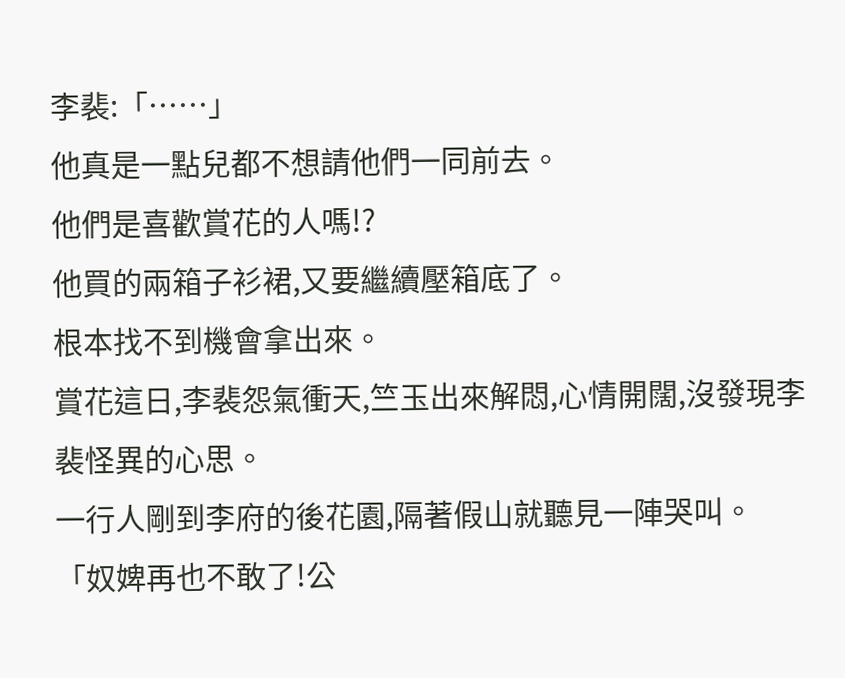李裴:「……」
他真是一點兒都不想請他們一同前去。
他們是喜歡賞花的人嗎!?
他買的兩箱子衫裙,又要繼續壓箱底了。
根本找不到機會拿出來。
賞花這日,李裴怨氣衝天,竺玉出來解悶,心情開闊,沒發現李裴怪異的心思。
一行人剛到李府的後花園,隔著假山就聽見一陣哭叫。
「奴婢再也不敢了!公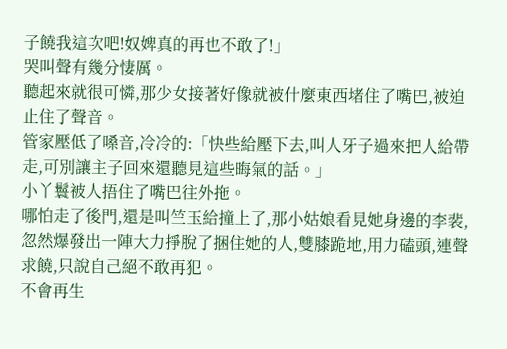子饒我這次吧!奴婢真的再也不敢了!」
哭叫聲有幾分悽厲。
聽起來就很可憐,那少女接著好像就被什麼東西堵住了嘴巴,被迫止住了聲音。
管家壓低了嗓音,冷冷的:「快些給壓下去,叫人牙子過來把人給帶走,可別讓主子回來還聽見這些晦氣的話。」
小丫鬟被人捂住了嘴巴往外拖。
哪怕走了後門,還是叫竺玉給撞上了,那小姑娘看見她身邊的李裴,忽然爆發出一陣大力掙脫了捆住她的人,雙膝跪地,用力磕頭,連聲求饒,只說自己絕不敢再犯。
不會再生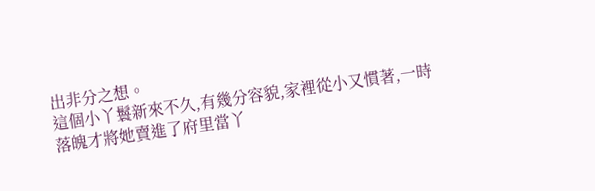出非分之想。
這個小丫鬟新來不久,有幾分容貌,家裡從小又慣著,一時落魄才將她賣進了府里當丫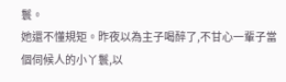鬟。
她還不懂規矩。昨夜以為主子喝醉了,不甘心一輩子當個伺候人的小丫鬟,以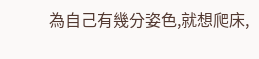為自己有幾分姿色,就想爬床,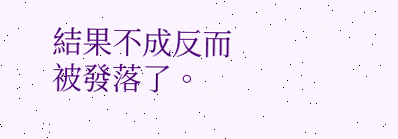結果不成反而被發落了。